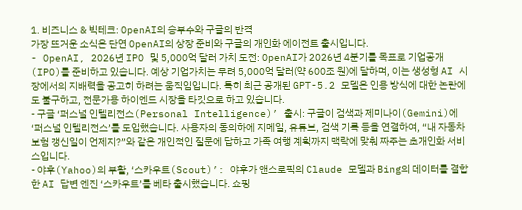1. 비즈니스 & 빅테크: OpenAI의 승부수와 구글의 반격
가장 뜨거운 소식은 단연 OpenAI의 상장 준비와 구글의 개인화 에이전트 출시입니다.
- OpenAI, 2026년 IPO 및 5,000억 달러 가치 도전: OpenAI가 2026년 4분기를 목표로 기업공개(IPO)를 준비하고 있습니다. 예상 기업가치는 무려 5,000억 달러(약 600조 원)에 달하며, 이는 생성형 AI 시장에서의 지배력을 공고히 하려는 움직임입니다. 특히 최근 공개된 GPT-5.2 모델은 인용 방식에 대한 논란에도 불구하고, 전문가용 하이엔드 시장을 타깃으로 하고 있습니다.
- 구글 ‘퍼스널 인텔리전스(Personal Intelligence)’ 출시: 구글이 검색과 제미나이(Gemini)에 ‘퍼스널 인텔리전스’를 도입했습니다. 사용자의 동의하에 지메일, 유튜브, 검색 기록 등을 연결하여, “내 자동차 보험 갱신일이 언제지?”와 같은 개인적인 질문에 답하고 가족 여행 계획까지 맥락에 맞춰 짜주는 초개인화 서비스입니다.
- 야후(Yahoo)의 부활, ‘스카우트(Scout)’: 야후가 앤스로픽의 Claude 모델과 Bing의 데이터를 결합한 AI 답변 엔진 ‘스카우트’를 베타 출시했습니다. 쇼핑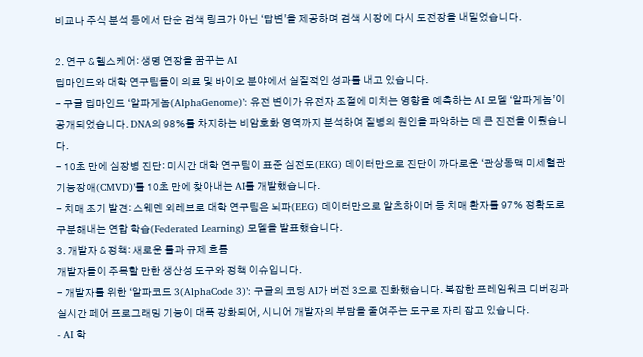비교나 주식 분석 등에서 단순 검색 링크가 아닌 ‘답변’을 제공하며 검색 시장에 다시 도전장을 내밀었습니다.

2. 연구 & 헬스케어: 생명 연장을 꿈꾸는 AI
딥마인드와 대학 연구팀들이 의료 및 바이오 분야에서 실질적인 성과를 내고 있습니다.
- 구글 딥마인드 ‘알파게놈(AlphaGenome)’: 유전 변이가 유전자 조절에 미치는 영향을 예측하는 AI 모델 ‘알파게놈’이 공개되었습니다. DNA의 98%를 차지하는 비암호화 영역까지 분석하여 질병의 원인을 파악하는 데 큰 진전을 이뤘습니다.
- 10초 만에 심장병 진단: 미시간 대학 연구팀이 표준 심전도(EKG) 데이터만으로 진단이 까다로운 ‘관상동맥 미세혈관 기능장애(CMVD)’를 10초 만에 찾아내는 AI를 개발했습니다.
- 치매 조기 발견: 스웨덴 외레브로 대학 연구팀은 뇌파(EEG) 데이터만으로 알츠하이머 등 치매 환자를 97% 정확도로 구분해내는 연합 학습(Federated Learning) 모델을 발표했습니다.
3. 개발자 & 정책: 새로운 툴과 규제 흐름
개발자들이 주목할 만한 생산성 도구와 정책 이슈입니다.
- 개발자를 위한 ‘알파코드 3(AlphaCode 3)’: 구글의 코딩 AI가 버전 3으로 진화했습니다. 복잡한 프레임워크 디버깅과 실시간 페어 프로그래밍 기능이 대폭 강화되어, 시니어 개발자의 부담을 줄여주는 도구로 자리 잡고 있습니다.
- AI 학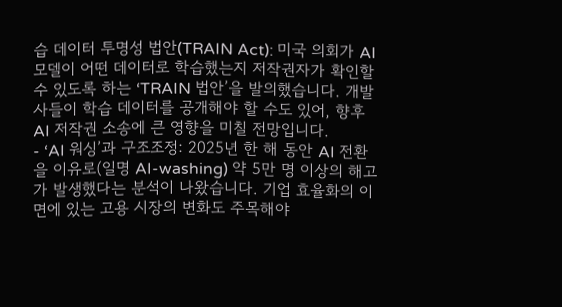습 데이터 투명성 법안(TRAIN Act): 미국 의회가 AI 모델이 어떤 데이터로 학습했는지 저작권자가 확인할 수 있도록 하는 ‘TRAIN 법안’을 발의했습니다. 개발사들이 학습 데이터를 공개해야 할 수도 있어, 향후 AI 저작권 소송에 큰 영향을 미칠 전망입니다.
- ‘AI 워싱’과 구조조정: 2025년 한 해 동안 AI 전환을 이유로(일명 AI-washing) 약 5만 명 이상의 해고가 발생했다는 분석이 나왔습니다. 기업 효율화의 이면에 있는 고용 시장의 변화도 주목해야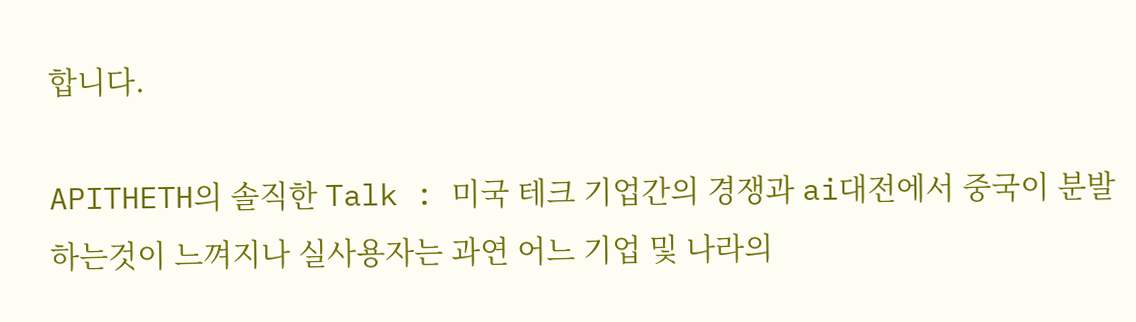합니다.

APITHETH의 솔직한 Talk : 미국 테크 기업간의 경쟁과 ai대전에서 중국이 분발하는것이 느껴지나 실사용자는 과연 어느 기업 및 나라의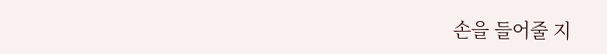손을 들어줄 지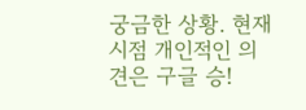궁금한 상황. 현재 시점 개인적인 의견은 구글 승!